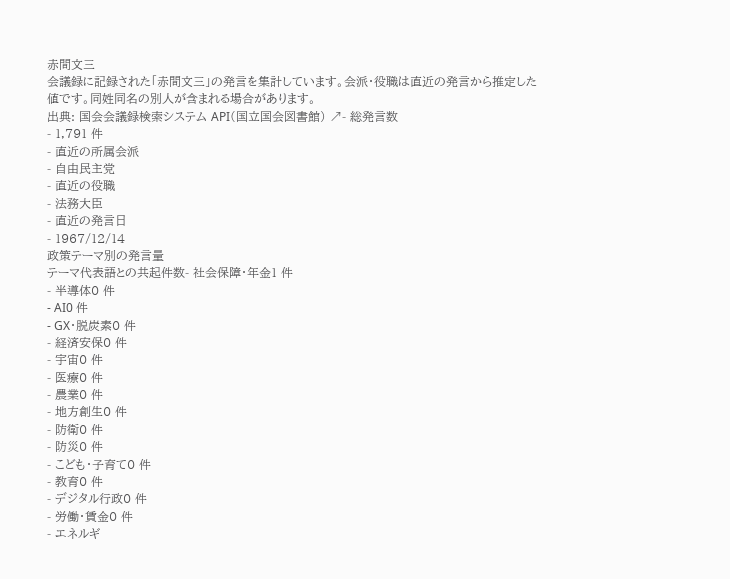赤間文三
会議録に記録された「赤間文三」の発言を集計しています。会派・役職は直近の発言から推定した値です。同姓同名の別人が含まれる場合があります。
出典: 国会会議録検索システム API(国立国会図書館) ↗- 総発言数
- 1,791 件
- 直近の所属会派
- 自由民主党
- 直近の役職
- 法務大臣
- 直近の発言日
- 1967/12/14
政策テーマ別の発言量
テーマ代表語との共起件数- 社会保障・年金1 件
- 半導体0 件
- AI0 件
- GX・脱炭素0 件
- 経済安保0 件
- 宇宙0 件
- 医療0 件
- 農業0 件
- 地方創生0 件
- 防衛0 件
- 防災0 件
- こども・子育て0 件
- 教育0 件
- デジタル行政0 件
- 労働・賃金0 件
- エネルギ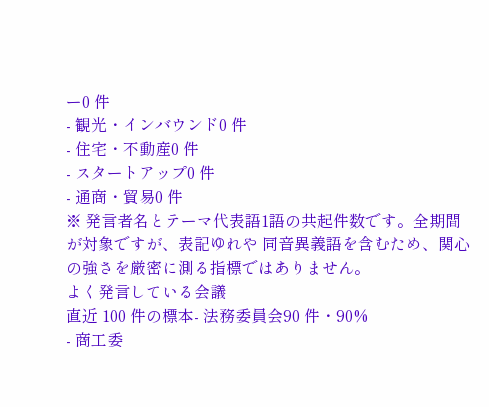ー0 件
- 観光・インバウンド0 件
- 住宅・不動産0 件
- スタートアップ0 件
- 通商・貿易0 件
※ 発言者名とテーマ代表語1語の共起件数です。全期間が対象ですが、表記ゆれや 同音異義語を含むため、関心の強さを厳密に測る指標ではありません。
よく発言している会議
直近 100 件の標本- 法務委員会90 件・90%
- 商工委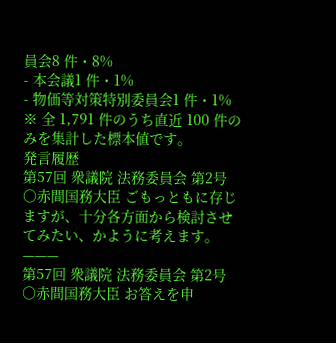員会8 件・8%
- 本会議1 件・1%
- 物価等対策特別委員会1 件・1%
※ 全 1,791 件のうち直近 100 件のみを集計した標本値です。
発言履歴
第57回 衆議院 法務委員会 第2号
○赤間国務大臣 ごもっともに存じますが、十分各方面から検討させてみたい、かように考えます。 ———
第57回 衆議院 法務委員会 第2号
○赤間国務大臣 お答えを申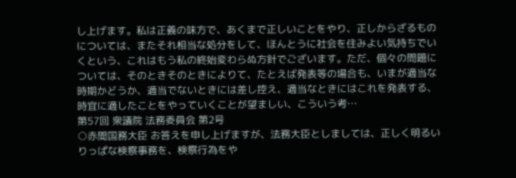し上げます。私は正義の味方で、あくまで正しいことをやり、正しからざるものについては、またそれ相当な処分をして、ほんとうに社会を住みよい気持ちでいくという、これはもう私の終始変わらぬ方針でございます。ただ、個々の問題については、そのときそのときによりて、たとえば発表等の場合も、いまが適当な時期かどうか、適当でないときには差し控え、適当なときにはこれを発表する、時宜に適したことをやっていくことが望ましい、こういう考…
第57回 衆議院 法務委員会 第2号
○赤間国務大臣 お答えを申し上げますが、法務大臣としましては、正しく明るいりっぱな検察事務を、検察行為をや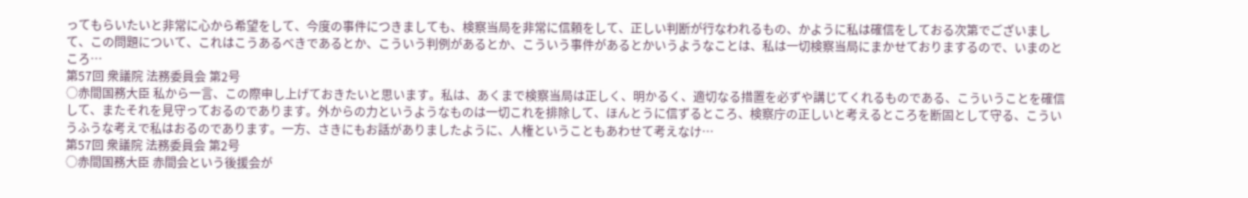ってもらいたいと非常に心から希望をして、今度の事件につきましても、検察当局を非常に信頼をして、正しい判断が行なわれるもの、かように私は確信をしておる次第でございまして、この問題について、これはこうあるべきであるとか、こういう判例があるとか、こういう事件があるとかいうようなことは、私は一切検察当局にまかせておりまするので、いまのところ…
第57回 衆議院 法務委員会 第2号
○赤間国務大臣 私から一言、この際申し上げておきたいと思います。私は、あくまで検察当局は正しく、明かるく、適切なる措置を必ずや講じてくれるものである、こういうことを確信して、またそれを見守っておるのであります。外からの力というようなものは一切これを排除して、ほんとうに信ずるところ、検察庁の正しいと考えるところを断固として守る、こういうふうな考えで私はおるのであります。一方、さきにもお話がありましたように、人権ということもあわせて考えなけ…
第57回 衆議院 法務委員会 第2号
○赤間国務大臣 赤間会という後援会が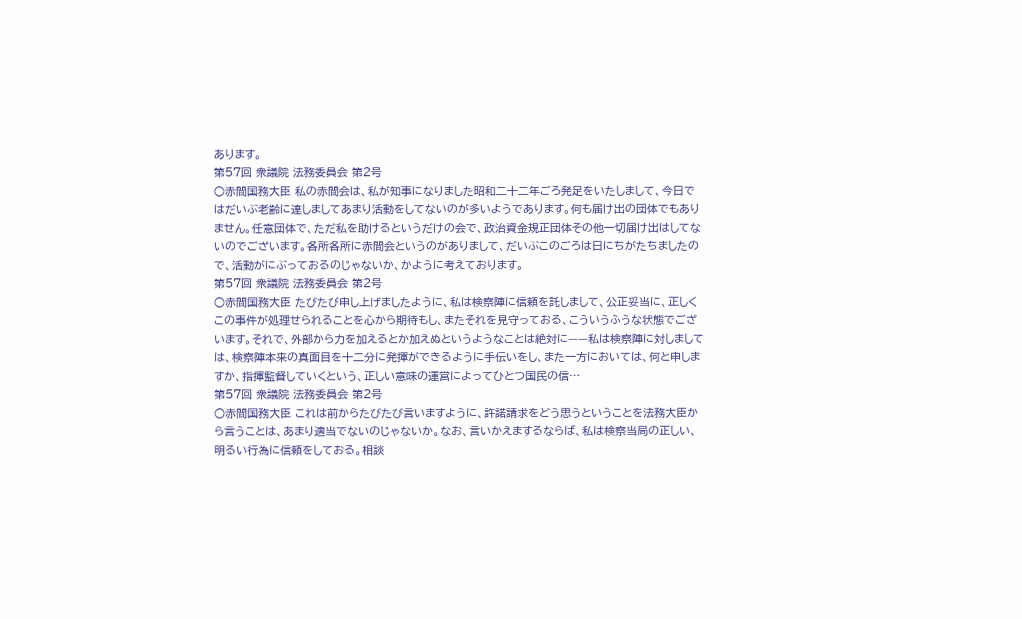あります。
第57回 衆議院 法務委員会 第2号
○赤間国務大臣 私の赤間会は、私が知事になりました昭和二十二年ごろ発足をいたしまして、今日ではだいぶ老齢に達しましてあまり活動をしてないのが多いようであります。何も届け出の団体でもありません。任意団体で、ただ私を助けるというだけの会で、政治資金規正団体その他一切届け出はしてないのでございます。各所各所に赤間会というのがありまして、だいぶこのごろは日にちがたちましたので、活動がにぶっておるのじゃないか、かように考えております。
第57回 衆議院 法務委員会 第2号
○赤間国務大臣 たびたび申し上げましたように、私は検察陣に信頼を託しまして、公正妥当に、正しくこの事件が処理せられることを心から期待もし、またそれを見守っておる、こういうふうな状態でございます。それで、外部から力を加えるとか加えぬというようなことは絶対に——私は検察陣に対しましては、検察陣本来の真面目を十二分に発揮ができるように手伝いをし、また一方においては、何と申しますか、指揮監督していくという、正しい意味の運営によってひとつ国民の信…
第57回 衆議院 法務委員会 第2号
○赤間国務大臣 これは前からたびたび言いますように、許諾請求をどう思うということを法務大臣から言うことは、あまり適当でないのじゃないか。なお、言いかえまするならば、私は検察当局の正しい、明るい行為に信頼をしておる。相談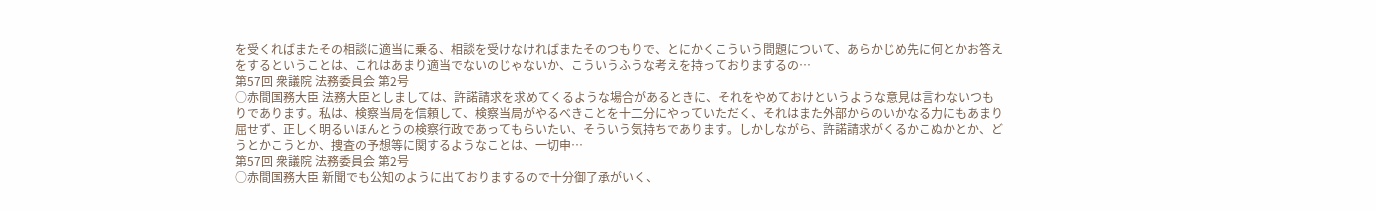を受くればまたその相談に適当に乗る、相談を受けなければまたそのつもりで、とにかくこういう問題について、あらかじめ先に何とかお答えをするということは、これはあまり適当でないのじゃないか、こういうふうな考えを持っておりまするの…
第57回 衆議院 法務委員会 第2号
○赤間国務大臣 法務大臣としましては、許諾請求を求めてくるような場合があるときに、それをやめておけというような意見は言わないつもりであります。私は、検察当局を信頼して、検察当局がやるべきことを十二分にやっていただく、それはまた外部からのいかなる力にもあまり屈せず、正しく明るいほんとうの検察行政であってもらいたい、そういう気持ちであります。しかしながら、許諾請求がくるかこぬかとか、どうとかこうとか、捜査の予想等に関するようなことは、一切申…
第57回 衆議院 法務委員会 第2号
○赤間国務大臣 新聞でも公知のように出ておりまするので十分御了承がいく、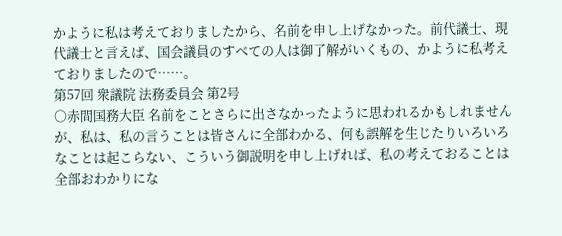かように私は考えておりましたから、名前を申し上げなかった。前代議士、現代議士と言えば、国会議員のすべての人は御了解がいくもの、かように私考えておりましたので……。
第57回 衆議院 法務委員会 第2号
○赤間国務大臣 名前をことさらに出さなかったように思われるかもしれませんが、私は、私の言うことは皆さんに全部わかる、何も誤解を生じたりいろいろなことは起こらない、こういう御説明を申し上げれば、私の考えておることは全部おわかりにな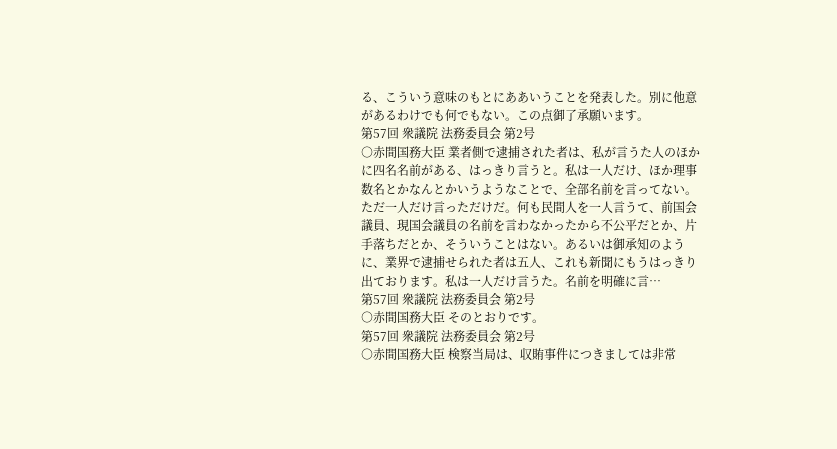る、こういう意味のもとにああいうことを発表した。別に他意があるわけでも何でもない。この点御了承願います。
第57回 衆議院 法務委員会 第2号
○赤間国務大臣 業者側で逮捕された者は、私が言うた人のほかに四名名前がある、はっきり言うと。私は一人だけ、ほか理事数名とかなんとかいうようなことで、全部名前を言ってない。ただ一人だけ言っただけだ。何も民間人を一人言うて、前国会議員、現国会議員の名前を言わなかったから不公平だとか、片手落ちだとか、そういうことはない。あるいは御承知のように、業界で逮捕せられた者は五人、これも新聞にもうはっきり出ております。私は一人だけ言うた。名前を明確に言…
第57回 衆議院 法務委員会 第2号
○赤間国務大臣 そのとおりです。
第57回 衆議院 法務委員会 第2号
○赤間国務大臣 検察当局は、収賄事件につきましては非常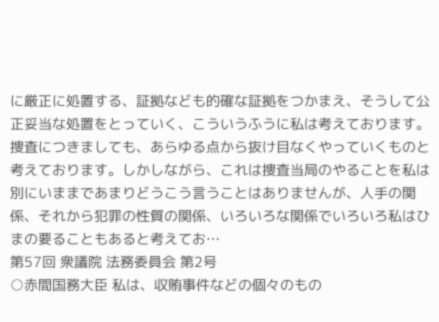に厳正に処置する、証拠なども的確な証拠をつかまえ、そうして公正妥当な処置をとっていく、こういうふうに私は考えております。捜査につきましても、あらゆる点から抜け目なくやっていくものと考えております。しかしながら、これは捜査当局のやることを私は別にいままであまりどうこう言うことはありませんが、人手の関係、それから犯罪の性質の関係、いろいろな関係でいろいろ私はひまの要ることもあると考えてお…
第57回 衆議院 法務委員会 第2号
○赤間国務大臣 私は、収賄事件などの個々のもの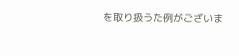を取り扱うた例がございま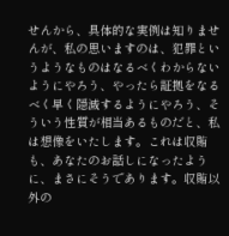せんから、具体的な実例は知りませんが、私の思いますのは、犯罪というようなものはなるべくわからないようにやろう、やったら証拠をなるべく早く隠滅するようにやろう、そういう性質が相当あるものだと、私は想像をいたします。これは収賄も、あなたのお話しになったように、まさにそうであります。収賄以外の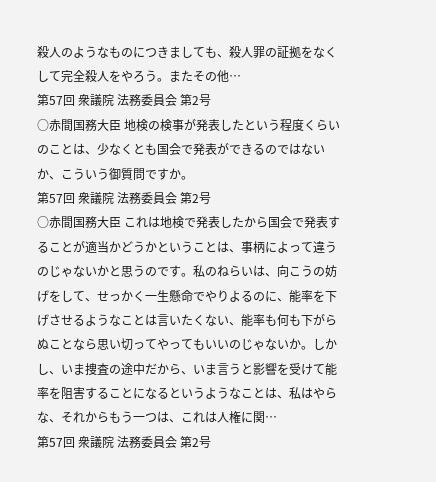殺人のようなものにつきましても、殺人罪の証拠をなくして完全殺人をやろう。またその他…
第57回 衆議院 法務委員会 第2号
○赤間国務大臣 地検の検事が発表したという程度くらいのことは、少なくとも国会で発表ができるのではないか、こういう御質問ですか。
第57回 衆議院 法務委員会 第2号
○赤間国務大臣 これは地検で発表したから国会で発表することが適当かどうかということは、事柄によって違うのじゃないかと思うのです。私のねらいは、向こうの妨げをして、せっかく一生懸命でやりよるのに、能率を下げさせるようなことは言いたくない、能率も何も下がらぬことなら思い切ってやってもいいのじゃないか。しかし、いま捜査の途中だから、いま言うと影響を受けて能率を阻害することになるというようなことは、私はやらな、それからもう一つは、これは人権に関…
第57回 衆議院 法務委員会 第2号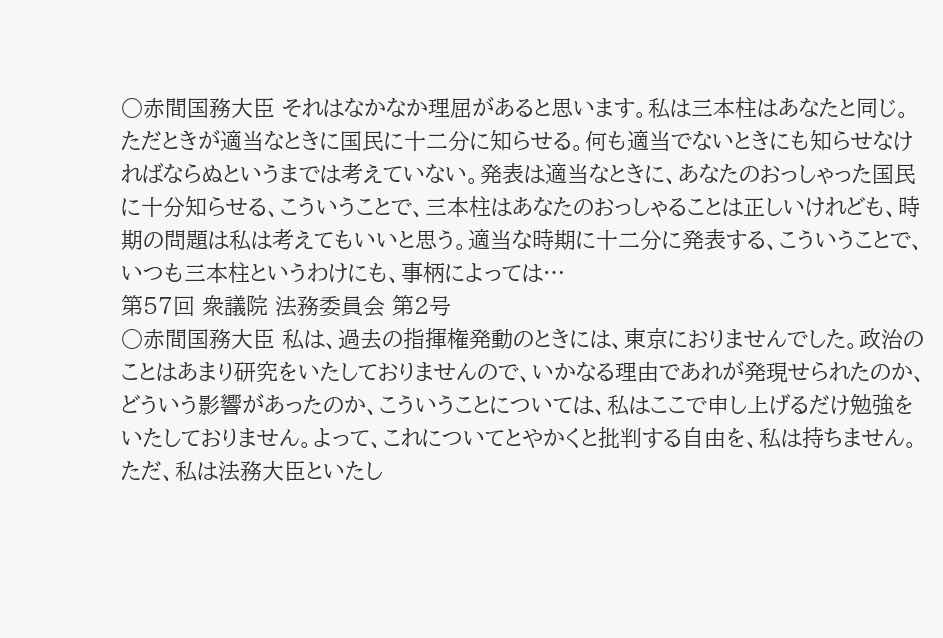○赤間国務大臣 それはなかなか理屈があると思います。私は三本柱はあなたと同じ。ただときが適当なときに国民に十二分に知らせる。何も適当でないときにも知らせなければならぬというまでは考えていない。発表は適当なときに、あなたのおっしゃった国民に十分知らせる、こういうことで、三本柱はあなたのおっしゃることは正しいけれども、時期の問題は私は考えてもいいと思う。適当な時期に十二分に発表する、こういうことで、いつも三本柱というわけにも、事柄によっては…
第57回 衆議院 法務委員会 第2号
○赤間国務大臣 私は、過去の指揮権発動のときには、東京におりませんでした。政治のことはあまり研究をいたしておりませんので、いかなる理由であれが発現せられたのか、どういう影響があったのか、こういうことについては、私はここで申し上げるだけ勉強をいたしておりません。よって、これについてとやかくと批判する自由を、私は持ちません。ただ、私は法務大臣といたし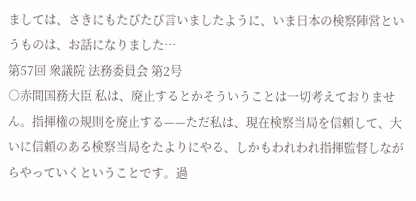ましては、さきにもたびたび言いましたように、いま日本の検察陣営というものは、お話になりました…
第57回 衆議院 法務委員会 第2号
○赤間国務大臣 私は、廃止するとかそういうことは一切考えておりません。指揮権の規則を廃止する——ただ私は、現在検察当局を信頼して、大いに信頼のある検察当局をたよりにやる、しかもわれわれ指揮監督しながらやっていくということです。過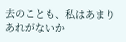去のことも、私はあまりあれがないか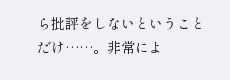ら批評をしないということだけ……。非常によ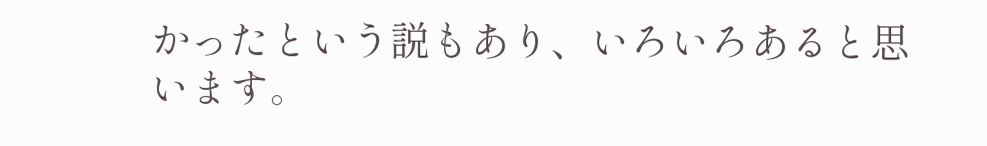かったという説もあり、いろいろあると思います。